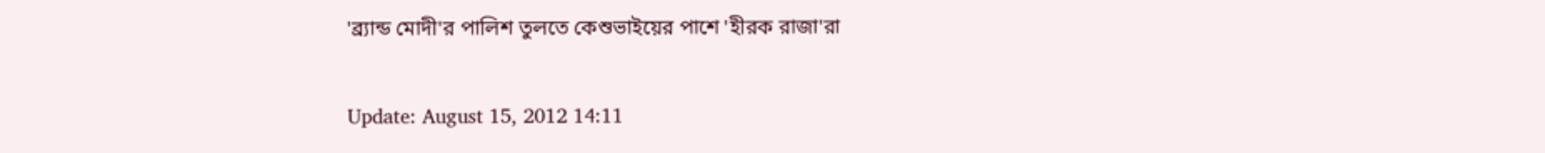'ব্র্যান্ড মোদী'র পালিশ তুলতে কেশুভাইয়ের পাশে 'হীরক রাজা'রা

Update: August 15, 2012 14:11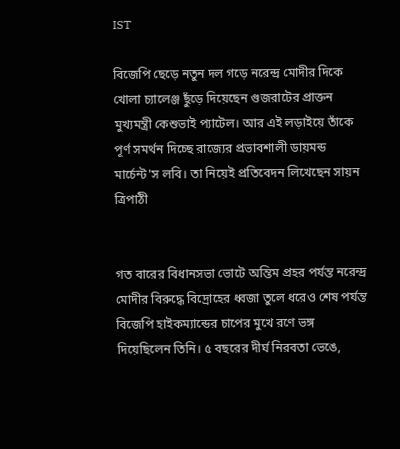IST

বিজেপি ছেড়ে নতুন দল গড়ে নরেন্দ্র মোদীর দিকে খোলা চ্যালেঞ্জ ছুঁড়ে দিয়েছেন গুজরাটের প্রাক্তন মুখ্যমন্ত্রী কেশুভাই প্যাটেল। আর এই লড়াইয়ে তাঁকে পূর্ণ সমর্থন দিচ্ছে রাজ্যের প্রভাবশালী ডায়মন্ড মার্চেন্ট'স লবি। তা নিয়েই প্রতিবেদন লিখেছেন সায়ন ত্রিপাঠী


গত বারের বিধানসভা ভোটে অন্তিম প্রহর পর্যন্ত নরেন্দ্র মোদীর বিরুদ্ধে বিদ্রোহের ধ্বজা তুলে ধরেও শেষ পর্যন্ত বিজেপি হাইকম্যান্ডের চাপের মুখে রণে ভঙ্গ দিয়েছিলেন তিনি। ৫ বছরের দীর্ঘ নিরবতা ভেঙে,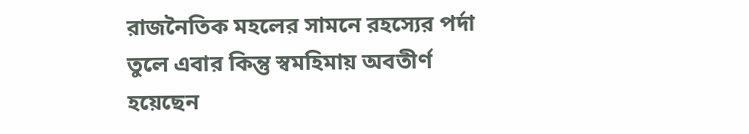রাজনৈতিক মহলের সামনে রহস্যের পর্দা তুলে এবার কিন্তু স্বমহিমায় অবতীর্ণ হয়েছেন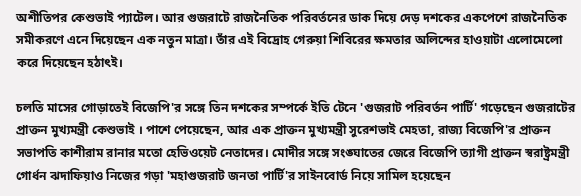অশীতিপর কেশুভাই প্যাটেল। আর গুজরাটে রাজনৈতিক পরিবর্তনের ডাক দিয়ে দেড় দশকের একপেশে রাজনৈতিক সমীকরণে এনে দিয়েছেন এক নতুন মাত্রা। তাঁর এই বিদ্রোহ গেরুয়া শিবিরের ক্ষমতার অলিন্দের হাওয়াটা এলোমেলো করে দিয়েছেন হঠাত্‍ই।

চলতি মাসের গোড়াতেই বিজেপি'র সঙ্গে তিন দশকের সম্পর্কে ইতি টেনে 'গুজরাট পরিবর্তন পার্টি' গড়েছেন গুজরাটের প্রাক্তন মুখ্যমন্ত্রী কেশুভাই । পাশে পেয়েছেন, আর এক প্রাক্তন মুখ্যমন্ত্রী সুরেশভাই মেহতা, রাজ্য বিজেপি'র প্রাক্তন সভাপতি কাশীরাম রানার মতো হেভিওয়েট নেতাদের। মোদীর সঙ্গে সংঙ্ঘাতের জেরে বিজেপি ত্যাগী প্রাক্তন স্বরাষ্ট্রমন্ত্রী গোর্ধন ঝদাফিয়াও নিজের গড়া 'মহাগুজরাট জনতা পার্টি'র সাইনবোর্ড নিয়ে সামিল হয়েছেন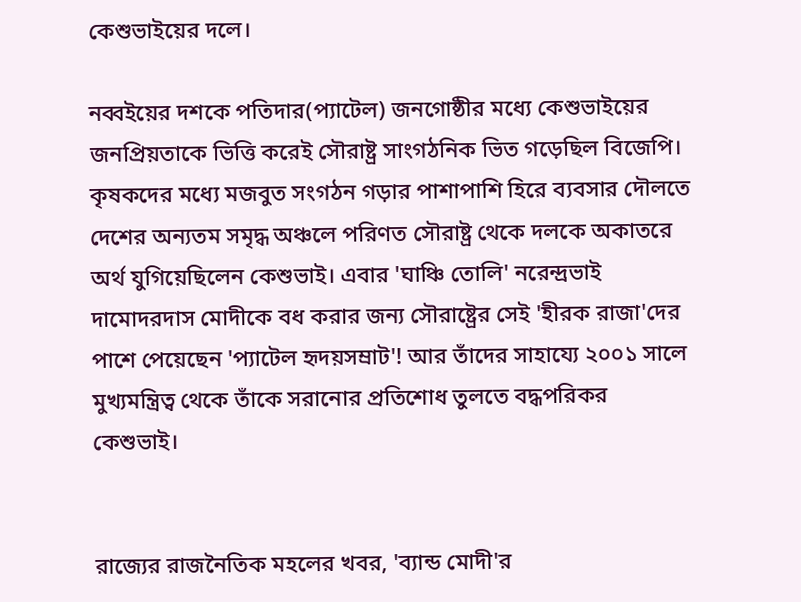কেশুভাইয়ের দলে।

নব্বইয়ের দশকে পতিদার(প্যাটেল) জনগোষ্ঠীর মধ্যে কেশুভাইয়ের জনপ্রিয়তাকে ভিত্তি করেই সৌরাষ্ট্র সাংগঠনিক ভিত গড়েছিল বিজেপি। কৃষকদের মধ্যে মজবুত সংগঠন গড়ার পাশাপাশি হিরে ব্যবসার দৌলতে দেশের অন্যতম সমৃদ্ধ অঞ্চলে পরিণত সৌরাষ্ট্র থেকে দলকে অকাতরে অর্থ যুগিয়েছিলেন কেশুভাই। এবার 'ঘাঞ্চি তোলি' নরেন্দ্রভাই দামোদরদাস মোদীকে বধ করার জন্য সৌরাষ্ট্রের সেই 'হীরক রাজা'দের পাশে পেয়েছেন 'প্যাটেল হৃদয়সম্রাট'! আর তাঁদের সাহায্যে ২০০১ সালে মুখ্যমন্ত্রিত্ব থেকে তাঁকে সরানোর প্রতিশোধ তুলতে বদ্ধপরিকর কেশুভাই।


রাজ্যের রাজনৈতিক মহলের খবর, 'ব্যান্ড মোদী'র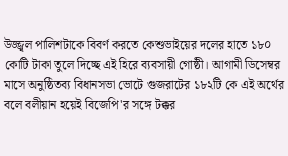উজ্জ্বল পালিশটাকে বিবর্ণ করতে কেশুভাইয়ের দলের হাতে ১৮০ কোটি টাকা তুলে দিচ্ছে এই হিরে ব্যবসায়ী গোষ্ঠী। আগামী ডিসেম্বর মাসে অনুষ্ঠিতব্য বিধানসভা ভোটে গুজরাটের ১৮২টি কে এই অর্থের বলে বলীয়ান হয়েই বিজেপি'র সঙ্গে টক্কর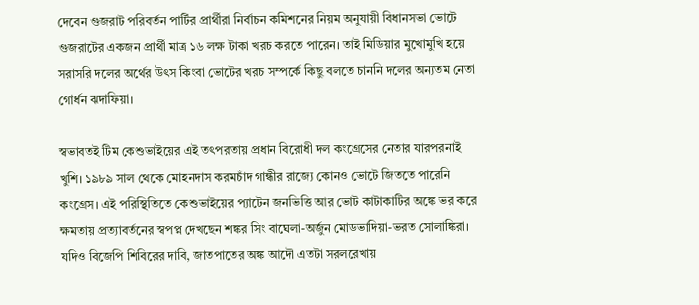দেবেন গুজরাট পরিবর্তন পার্টির প্রার্থীরা নির্বাচন কমিশনের নিয়ম অনুযায়ী বিধানসভা ভোটে গুজরাটের একজন প্রার্থী মাত্র ১৬ লক্ষ টাকা খরচ করতে পারেন। তাই মিডিয়ার মুখোমুখি হয়ে সরাসরি দলের অর্থের উত্‍স কিংবা ভোটের খরচ সম্পর্কে কিছু বলতে চাননি দলের অন্যতম নেতা গোর্ধন ঝদাফিয়া।

স্বভাবতই টিম কেশুভাইয়ের এই তত্‍পরতায় প্রধান বিরোধী দল কংগ্রেসের নেতার যারপরনাই খুশি। ১৯৮৯ সাল থেকে মোহনদাস করমচাঁদ গান্ধীর রাজ্যে কোনও ভোটে জিততে পারেনি কংগ্রেস। এই পরিস্থিতিতে কেশুভাইয়ের প্যাটেন জনভিত্তি আর ভোট কাটাকাটির অঙ্কে ভর করে ক্ষমতায় প্রত্যাবর্তনের স্বপপ্ন দেখছেন শঙ্কর সিং বাঘেলা-অর্জুন মোডভাদিয়া-ভরত সোলাঙ্কিরা। যদিও বিজেপি শিবিরের দাবি, জাতপাতের অঙ্ক আদৌ এতটা সরলরেখায়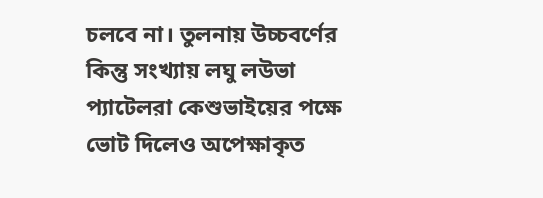চলবে না। তুলনায় উচ্চবর্ণের কিন্তু সংখ্যায় লঘু লউভা প্যাটেলরা কেশুভাইয়ের পক্ষে ভোট দিলেও অপেক্ষাকৃত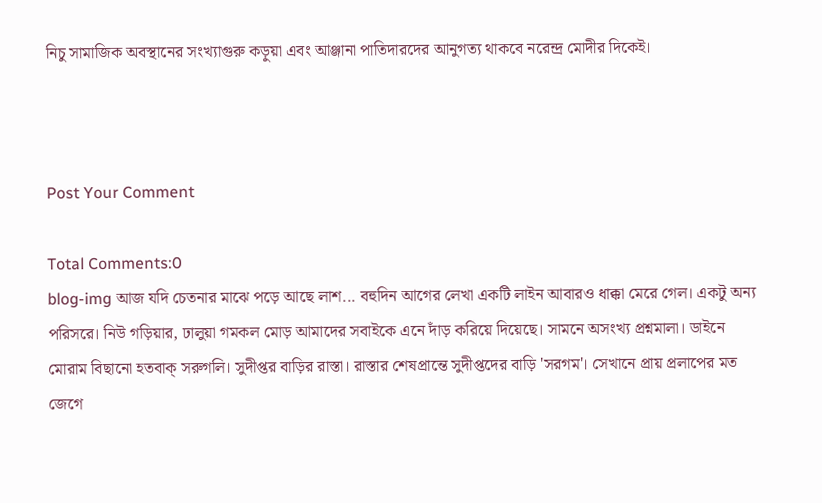নিচু সামাজিক অবস্থানের সংখ্যাগুরু কড়ুয়া এবং আঞ্জানা পাতিদারদের আনুগত্য থাকবে নরেন্দ্র মোদীর দিকেই।



Post Your Comment

Total Comments:0
blog-img আজ যদি চেতনার মাঝে পড়ে আছে লাশ... বহুদিন আগের লেখা একটি লাইন আবারও ধাক্কা মেরে গেল। একটু অন্য পরিসরে। নিউ গড়িয়ার, ঢালুয়া গমকল মোড় আমাদের সবাইকে এনে দাঁড় করিয়ে দিয়েছে। সামনে অসংখ্য প্রশ্নমালা। ডাইনে মোরাম বিছানো হতবাক্ সরুগলি। সুদীপ্তর বাড়ির রাস্তা। রাস্তার শেষপ্রান্তে সুদীপ্তদের বাড়ি 'সরগম'। সেখানে প্রায় প্রলাপের মত জেগে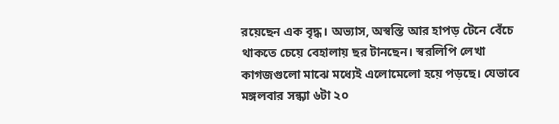রয়েছেন এক বৃদ্ধ। অভ্যাস, অস্বস্তি আর হাপড় টেনে বেঁচে থাকতে চেয়ে বেহালায় ছর টানছেন। স্বরলিপি লেখা কাগজগুলো মাঝে মধ্যেই এলোমেলো হয়ে পড়ছে। যেভাবে মঙ্গলবার সন্ধ্যা ৬টা ২০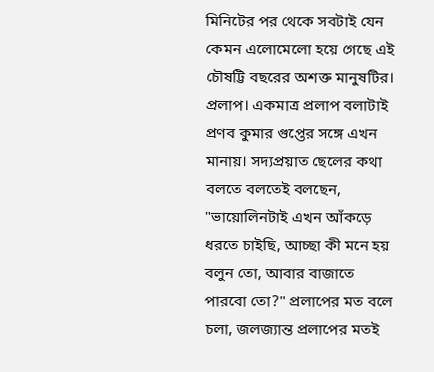মিনিটের পর থেকে সবটাই যেন কেমন এলোমেলো হয়ে গেছে এই চৌষট্টি বছরের অশক্ত মানুষটির। প্রলাপ। একমাত্র প্রলাপ বলাটাই প্রণব কুমার গুপ্তের সঙ্গে এখন মানায়। সদ্যপ্রয়াত ছেলের কথা বলতে বলতেই বলছেন, "ভায়োলিনটাই এখন আঁকড়ে ধরতে চাইছি, আচ্ছা কী মনে হয় বলুন তো, আবার বাজাতে পারবো তো?" প্রলাপের মত বলে চলা, জলজ্যান্ত প্রলাপের মতই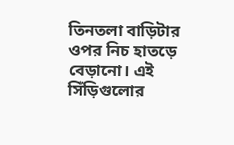তিনতলা বাড়িটার ওপর নিচ হাতড়ে বেড়ানো। এই সিঁড়িগুলোর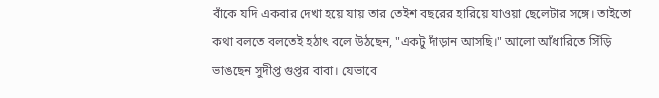বাঁকে যদি একবার দেখা হয়ে যায় তার তেইশ বছরের হারিয়ে যাওয়া ছেলেটার সঙ্গে। তাইতো কথা বলতে বলতেই হঠাত্‍ বলে উঠছেন, "একটু দাঁড়ান আসছি।" আলো আঁধারিতে সিঁড়ি ভাঙছেন সুদীপ্ত গুপ্তর বাবা। যেভাবে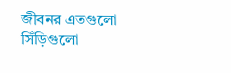জীবনর এতগুলো সিঁড়িগুলো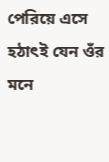পেরিয়ে এসে হঠাত্‍ই যেন ওঁর মনে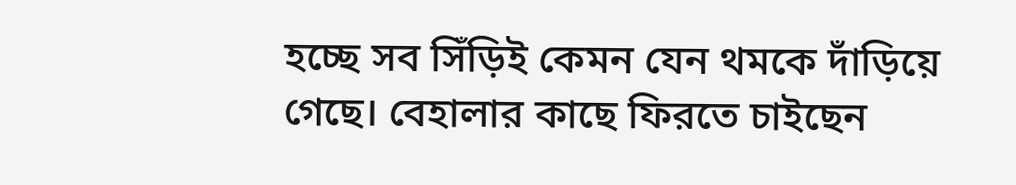হচ্ছে সব সিঁড়িই কেমন যেন থমকে দাঁড়িয়ে গেছে। বেহালার কাছে ফিরতে চাইছেন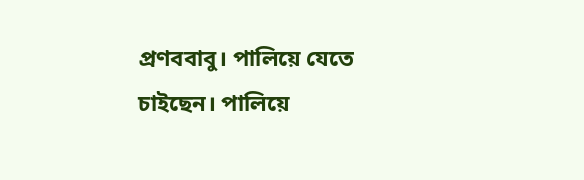প্রণববাবু। পালিয়ে যেতে চাইছেন। পালিয়ে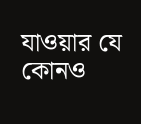যাওয়ার যে কোনও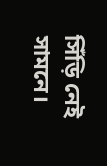সিঁড়ি নেই সামনে।